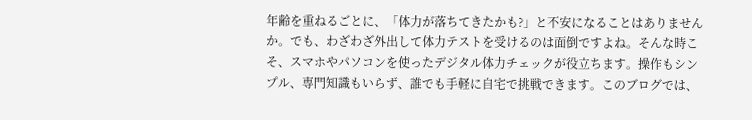年齢を重ねるごとに、「体力が落ちてきたかも?」と不安になることはありませんか。でも、わざわざ外出して体力テストを受けるのは面倒ですよね。そんな時こそ、スマホやパソコンを使ったデジタル体力チェックが役立ちます。操作もシンプル、専門知識もいらず、誰でも手軽に自宅で挑戦できます。このブログでは、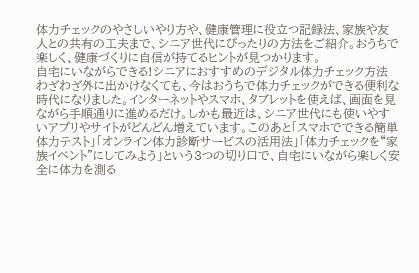体力チェックのやさしいやり方や、健康管理に役立つ記録法、家族や友人との共有の工夫まで、シニア世代にぴったりの方法をご紹介。おうちで楽しく、健康づくりに自信が持てるヒントが見つかります。
自宅にいながらできる!シニアにおすすめのデジタル体力チェック方法
わざわざ外に出かけなくても、今はおうちで体力チェックができる便利な時代になりました。インターネットやスマホ、タブレットを使えば、画面を見ながら手順通りに進めるだけ。しかも最近は、シニア世代にも使いやすいアプリやサイトがどんどん増えています。このあと「スマホでできる簡単体力テスト」「オンライン体力診断サービスの活用法」「体力チェックを“家族イベント”にしてみよう」という3つの切り口で、自宅にいながら楽しく安全に体力を測る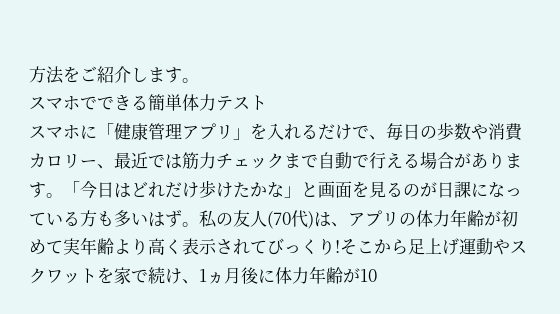方法をご紹介します。
スマホでできる簡単体力テスト
スマホに「健康管理アプリ」を入れるだけで、毎日の歩数や消費カロリー、最近では筋力チェックまで自動で行える場合があります。「今日はどれだけ歩けたかな」と画面を見るのが日課になっている方も多いはず。私の友人(70代)は、アプリの体力年齢が初めて実年齢より高く表示されてびっくり!そこから足上げ運動やスクワットを家で続け、1ヵ月後に体力年齢が10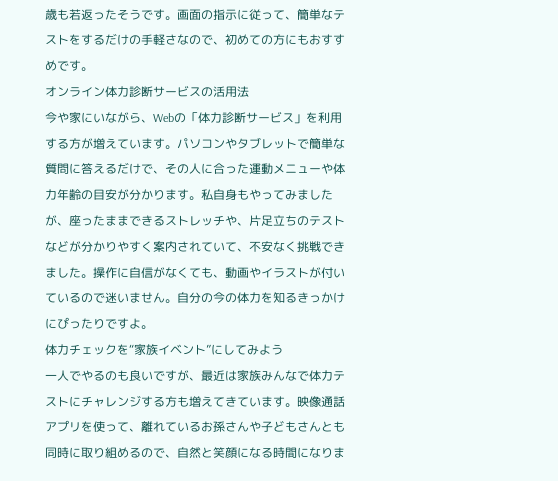歳も若返ったそうです。画面の指示に従って、簡単なテストをするだけの手軽さなので、初めての方にもおすすめです。
オンライン体力診断サービスの活用法
今や家にいながら、Webの「体力診断サービス」を利用する方が増えています。パソコンやタブレットで簡単な質問に答えるだけで、その人に合った運動メニューや体力年齢の目安が分かります。私自身もやってみましたが、座ったままできるストレッチや、片足立ちのテストなどが分かりやすく案内されていて、不安なく挑戦できました。操作に自信がなくても、動画やイラストが付いているので迷いません。自分の今の体力を知るきっかけにぴったりですよ。
体力チェックを“家族イベント”にしてみよう
一人でやるのも良いですが、最近は家族みんなで体力テストにチャレンジする方も増えてきています。映像通話アプリを使って、離れているお孫さんや子どもさんとも同時に取り組めるので、自然と笑顔になる時間になりま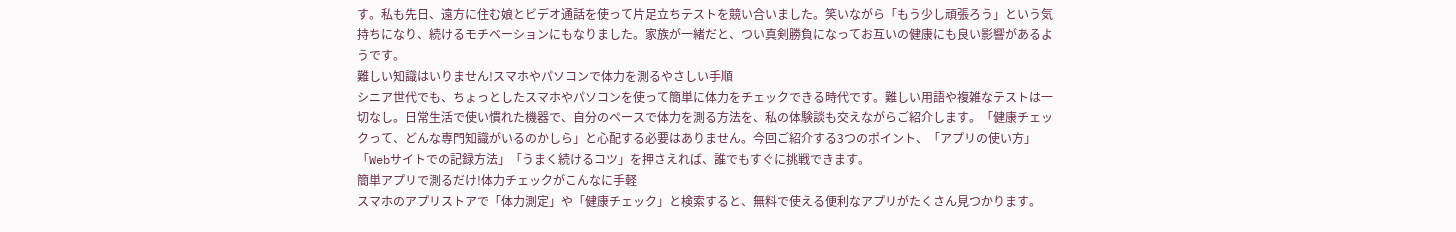す。私も先日、遠方に住む娘とビデオ通話を使って片足立ちテストを競い合いました。笑いながら「もう少し頑張ろう」という気持ちになり、続けるモチベーションにもなりました。家族が一緒だと、つい真剣勝負になってお互いの健康にも良い影響があるようです。
難しい知識はいりません!スマホやパソコンで体力を測るやさしい手順
シニア世代でも、ちょっとしたスマホやパソコンを使って簡単に体力をチェックできる時代です。難しい用語や複雑なテストは一切なし。日常生活で使い慣れた機器で、自分のペースで体力を測る方法を、私の体験談も交えながらご紹介します。「健康チェックって、どんな専門知識がいるのかしら」と心配する必要はありません。今回ご紹介する3つのポイント、「アプリの使い方」「Webサイトでの記録方法」「うまく続けるコツ」を押さえれば、誰でもすぐに挑戦できます。
簡単アプリで測るだけ!体力チェックがこんなに手軽
スマホのアプリストアで「体力測定」や「健康チェック」と検索すると、無料で使える便利なアプリがたくさん見つかります。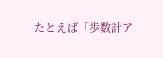たとえば「歩数計ア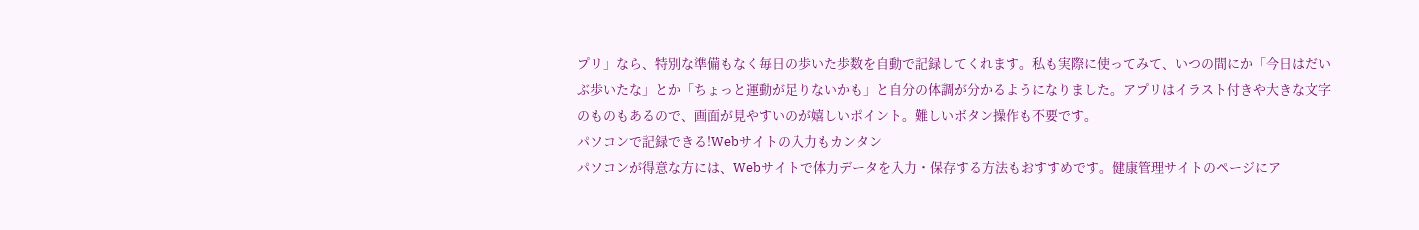プリ」なら、特別な準備もなく毎日の歩いた歩数を自動で記録してくれます。私も実際に使ってみて、いつの間にか「今日はだいぶ歩いたな」とか「ちょっと運動が足りないかも」と自分の体調が分かるようになりました。アプリはイラスト付きや大きな文字のものもあるので、画面が見やすいのが嬉しいポイント。難しいボタン操作も不要です。
パソコンで記録できる!Webサイトの入力もカンタン
パソコンが得意な方には、Webサイトで体力データを入力・保存する方法もおすすめです。健康管理サイトのページにア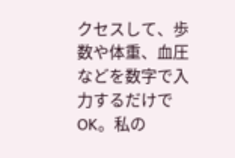クセスして、歩数や体重、血圧などを数字で入力するだけでOK。私の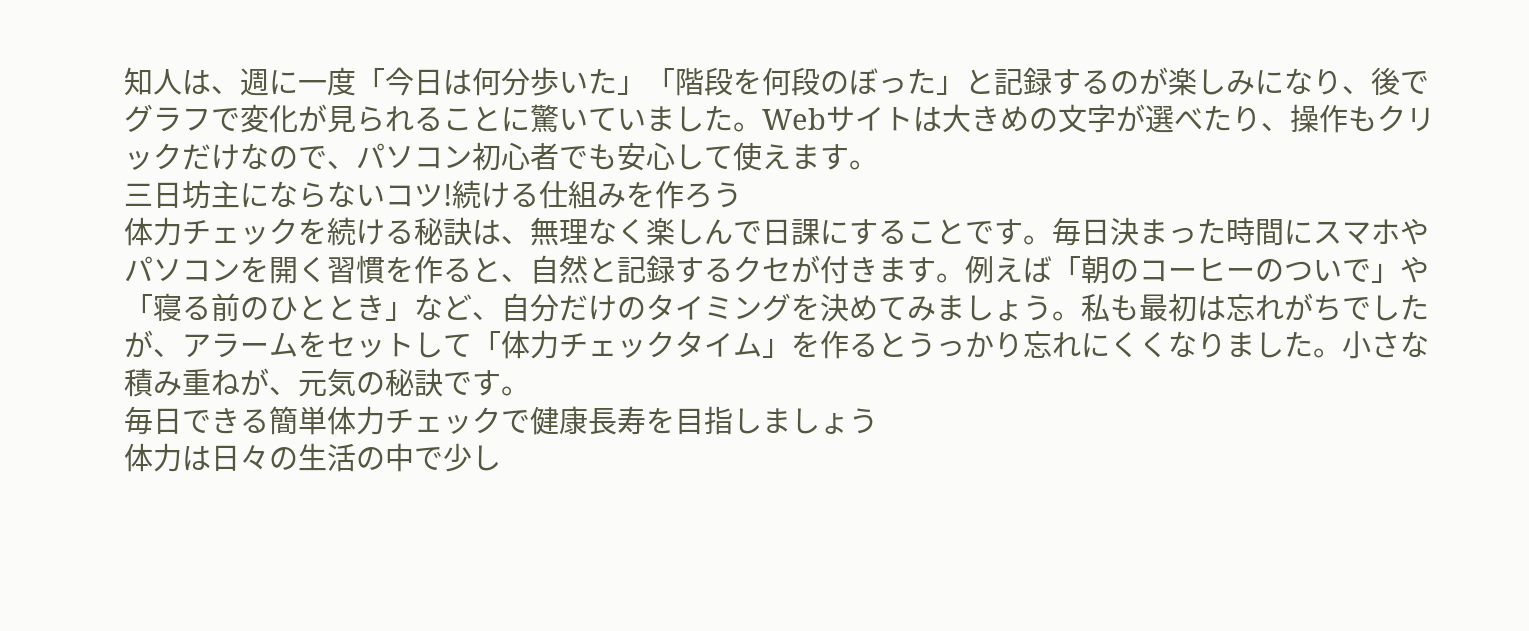知人は、週に一度「今日は何分歩いた」「階段を何段のぼった」と記録するのが楽しみになり、後でグラフで変化が見られることに驚いていました。Webサイトは大きめの文字が選べたり、操作もクリックだけなので、パソコン初心者でも安心して使えます。
三日坊主にならないコツ!続ける仕組みを作ろう
体力チェックを続ける秘訣は、無理なく楽しんで日課にすることです。毎日決まった時間にスマホやパソコンを開く習慣を作ると、自然と記録するクセが付きます。例えば「朝のコーヒーのついで」や「寝る前のひととき」など、自分だけのタイミングを決めてみましょう。私も最初は忘れがちでしたが、アラームをセットして「体力チェックタイム」を作るとうっかり忘れにくくなりました。小さな積み重ねが、元気の秘訣です。
毎日できる簡単体力チェックで健康長寿を目指しましょう
体力は日々の生活の中で少し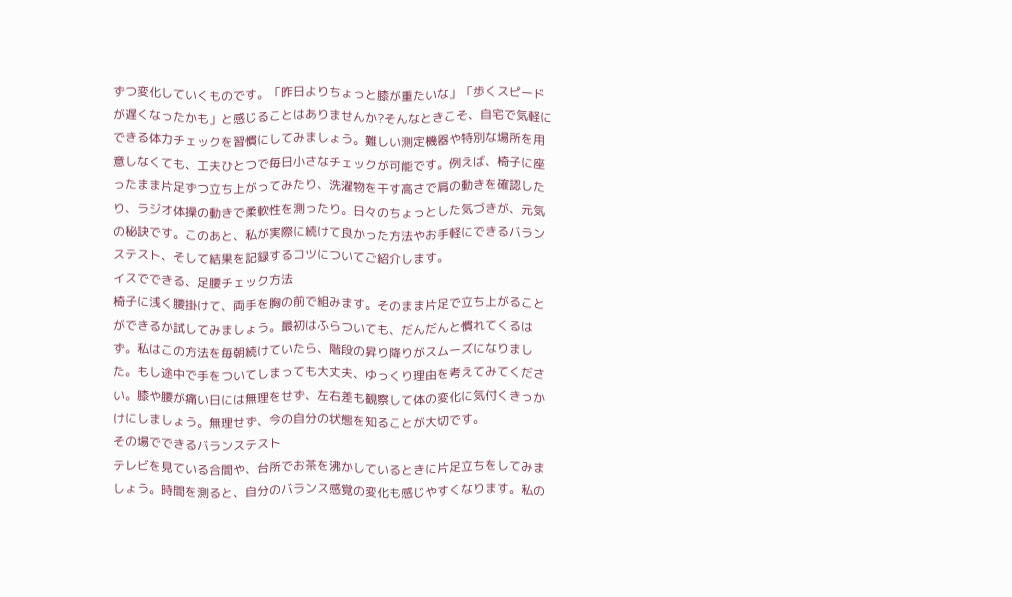ずつ変化していくものです。「昨日よりちょっと膝が重たいな」「歩くスピードが遅くなったかも」と感じることはありませんか?そんなときこそ、自宅で気軽にできる体力チェックを習慣にしてみましょう。難しい測定機器や特別な場所を用意しなくても、工夫ひとつで毎日小さなチェックが可能です。例えば、椅子に座ったまま片足ずつ立ち上がってみたり、洗濯物を干す高さで肩の動きを確認したり、ラジオ体操の動きで柔軟性を測ったり。日々のちょっとした気づきが、元気の秘訣です。このあと、私が実際に続けて良かった方法やお手軽にできるバランステスト、そして結果を記録するコツについてご紹介します。
イスでできる、足腰チェック方法
椅子に浅く腰掛けて、両手を胸の前で組みます。そのまま片足で立ち上がることができるか試してみましょう。最初はふらついても、だんだんと慣れてくるはず。私はこの方法を毎朝続けていたら、階段の昇り降りがスムーズになりました。もし途中で手をついてしまっても大丈夫、ゆっくり理由を考えてみてください。膝や腰が痛い日には無理をせず、左右差も観察して体の変化に気付くきっかけにしましょう。無理せず、今の自分の状態を知ることが大切です。
その場でできるバランステスト
テレビを見ている合間や、台所でお茶を沸かしているときに片足立ちをしてみましょう。時間を測ると、自分のバランス感覚の変化も感じやすくなります。私の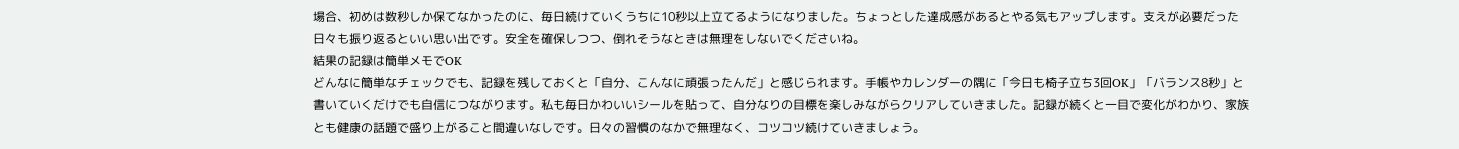場合、初めは数秒しか保てなかったのに、毎日続けていくうちに10秒以上立てるようになりました。ちょっとした達成感があるとやる気もアップします。支えが必要だった日々も振り返るといい思い出です。安全を確保しつつ、倒れそうなときは無理をしないでくださいね。
結果の記録は簡単メモでOK
どんなに簡単なチェックでも、記録を残しておくと「自分、こんなに頑張ったんだ」と感じられます。手帳やカレンダーの隅に「今日も椅子立ち3回OK」「バランス8秒」と書いていくだけでも自信につながります。私も毎日かわいいシールを貼って、自分なりの目標を楽しみながらクリアしていきました。記録が続くと一目で変化がわかり、家族とも健康の話題で盛り上がること間違いなしです。日々の習慣のなかで無理なく、コツコツ続けていきましょう。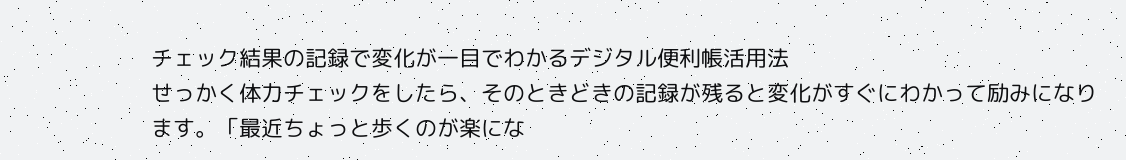チェック結果の記録で変化が一目でわかるデジタル便利帳活用法
せっかく体力チェックをしたら、そのときどきの記録が残ると変化がすぐにわかって励みになります。「最近ちょっと歩くのが楽にな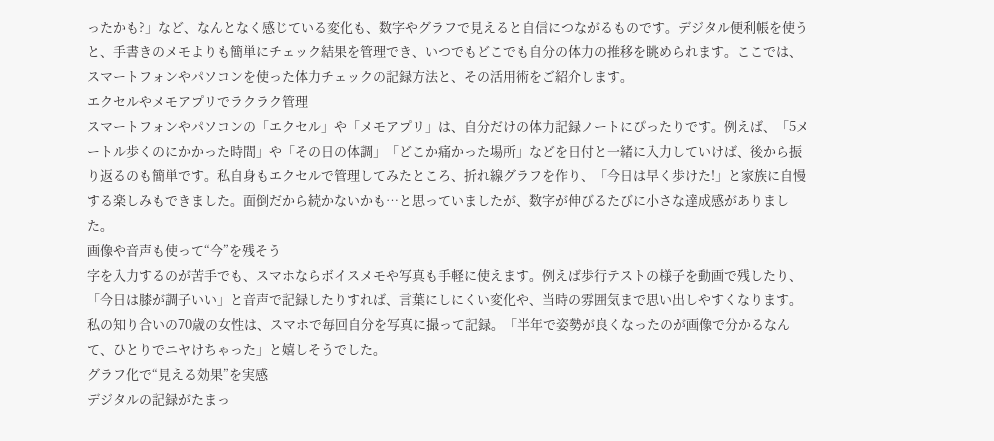ったかも?」など、なんとなく感じている変化も、数字やグラフで見えると自信につながるものです。デジタル便利帳を使うと、手書きのメモよりも簡単にチェック結果を管理でき、いつでもどこでも自分の体力の推移を眺められます。ここでは、スマートフォンやパソコンを使った体力チェックの記録方法と、その活用術をご紹介します。
エクセルやメモアプリでラクラク管理
スマートフォンやパソコンの「エクセル」や「メモアプリ」は、自分だけの体力記録ノートにぴったりです。例えば、「5メートル歩くのにかかった時間」や「その日の体調」「どこか痛かった場所」などを日付と一緒に入力していけば、後から振り返るのも簡単です。私自身もエクセルで管理してみたところ、折れ線グラフを作り、「今日は早く歩けた!」と家族に自慢する楽しみもできました。面倒だから続かないかも…と思っていましたが、数字が伸びるたびに小さな達成感がありました。
画像や音声も使って“今”を残そう
字を入力するのが苦手でも、スマホならボイスメモや写真も手軽に使えます。例えば歩行テストの様子を動画で残したり、「今日は膝が調子いい」と音声で記録したりすれば、言葉にしにくい変化や、当時の雰囲気まで思い出しやすくなります。私の知り合いの70歳の女性は、スマホで毎回自分を写真に撮って記録。「半年で姿勢が良くなったのが画像で分かるなんて、ひとりでニヤけちゃった」と嬉しそうでした。
グラフ化で“見える効果”を実感
デジタルの記録がたまっ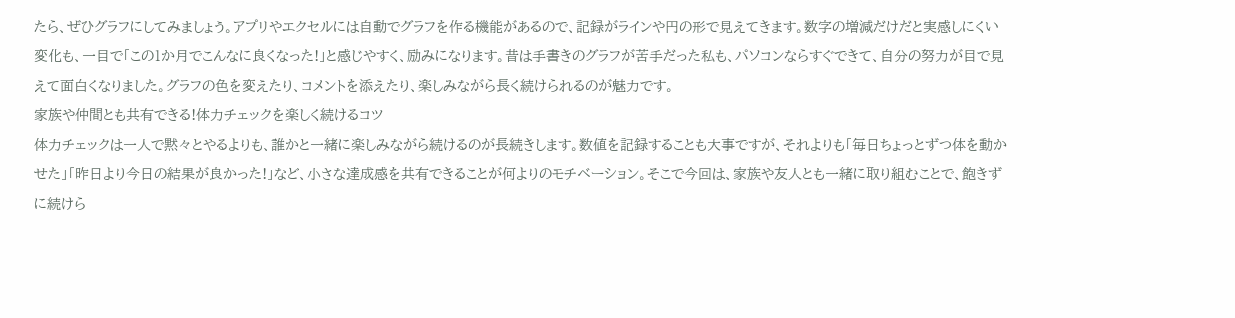たら、ぜひグラフにしてみましょう。アプリやエクセルには自動でグラフを作る機能があるので、記録がラインや円の形で見えてきます。数字の増減だけだと実感しにくい変化も、一目で「この1か月でこんなに良くなった!」と感じやすく、励みになります。昔は手書きのグラフが苦手だった私も、パソコンならすぐできて、自分の努力が目で見えて面白くなりました。グラフの色を変えたり、コメントを添えたり、楽しみながら長く続けられるのが魅力です。
家族や仲間とも共有できる!体力チェックを楽しく続けるコツ
体力チェックは一人で黙々とやるよりも、誰かと一緒に楽しみながら続けるのが長続きします。数値を記録することも大事ですが、それよりも「毎日ちょっとずつ体を動かせた」「昨日より今日の結果が良かった!」など、小さな達成感を共有できることが何よりのモチベーション。そこで今回は、家族や友人とも一緒に取り組むことで、飽きずに続けら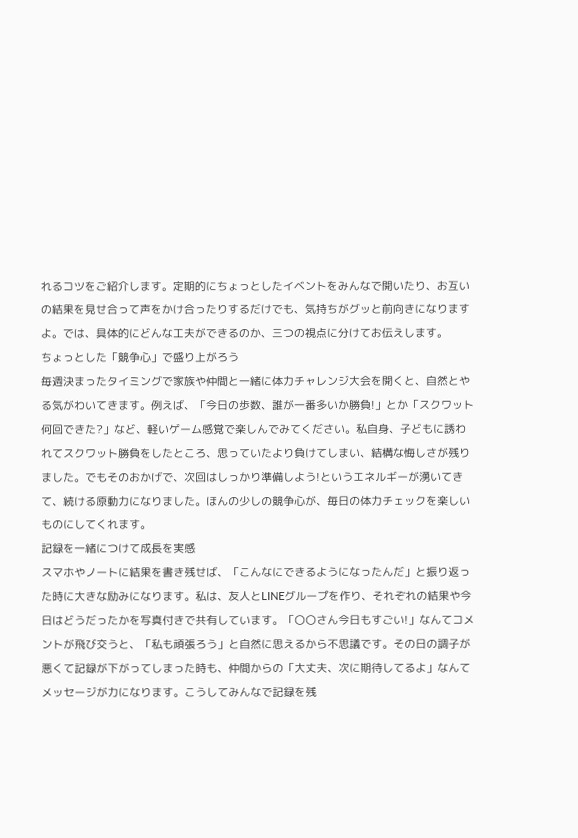れるコツをご紹介します。定期的にちょっとしたイベントをみんなで開いたり、お互いの結果を見せ合って声をかけ合ったりするだけでも、気持ちがグッと前向きになりますよ。では、具体的にどんな工夫ができるのか、三つの視点に分けてお伝えします。
ちょっとした「競争心」で盛り上がろう
毎週決まったタイミングで家族や仲間と一緒に体力チャレンジ大会を開くと、自然とやる気がわいてきます。例えば、「今日の歩数、誰が一番多いか勝負!」とか「スクワット何回できた?」など、軽いゲーム感覚で楽しんでみてください。私自身、子どもに誘われてスクワット勝負をしたところ、思っていたより負けてしまい、結構な悔しさが残りました。でもそのおかげで、次回はしっかり準備しよう!というエネルギーが湧いてきて、続ける原動力になりました。ほんの少しの競争心が、毎日の体力チェックを楽しいものにしてくれます。
記録を一緒につけて成長を実感
スマホやノートに結果を書き残せば、「こんなにできるようになったんだ」と振り返った時に大きな励みになります。私は、友人とLINEグループを作り、それぞれの結果や今日はどうだったかを写真付きで共有しています。「〇〇さん今日もすごい!」なんてコメントが飛び交うと、「私も頑張ろう」と自然に思えるから不思議です。その日の調子が悪くて記録が下がってしまった時も、仲間からの「大丈夫、次に期待してるよ」なんてメッセージが力になります。こうしてみんなで記録を残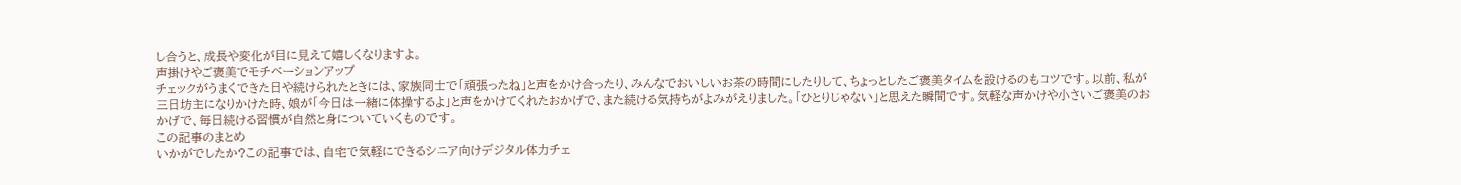し合うと、成長や変化が目に見えて嬉しくなりますよ。
声掛けやご褒美でモチベーションアップ
チェックがうまくできた日や続けられたときには、家族同士で「頑張ったね」と声をかけ合ったり、みんなでおいしいお茶の時間にしたりして、ちょっとしたご褒美タイムを設けるのもコツです。以前、私が三日坊主になりかけた時、娘が「今日は一緒に体操するよ」と声をかけてくれたおかげで、また続ける気持ちがよみがえりました。「ひとりじゃない」と思えた瞬間です。気軽な声かけや小さいご褒美のおかげで、毎日続ける習慣が自然と身についていくものです。
この記事のまとめ
いかがでしたか?この記事では、自宅で気軽にできるシニア向けデジタル体力チェ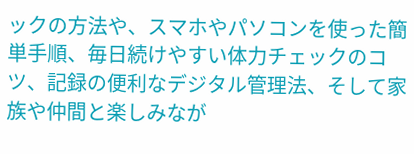ックの方法や、スマホやパソコンを使った簡単手順、毎日続けやすい体力チェックのコツ、記録の便利なデジタル管理法、そして家族や仲間と楽しみなが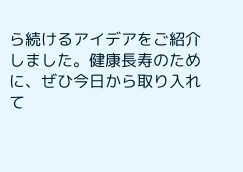ら続けるアイデアをご紹介しました。健康長寿のために、ぜひ今日から取り入れて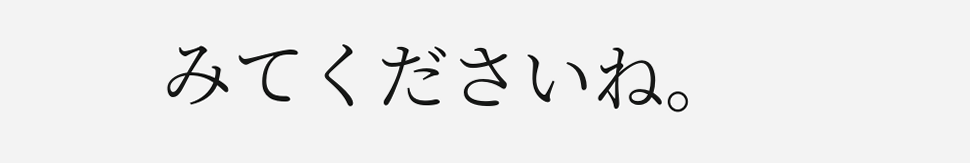みてくださいね。